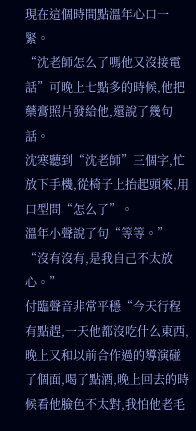現在這個時間點溫年心口一緊。
“沈老師怎么了嗎他又沒接電話”可晚上七點多的時候,他把藥膏照片發給他,還說了幾句話。
沈寒聽到“沈老師”三個字,忙放下手機,從椅子上抬起頭來,用口型問“怎么了”。
溫年小聲說了句“等等。”
“沒有沒有,是我自己不太放心。”
付臨聲音非常平穩“今天行程有點趕,一天他都沒吃什么東西,晚上又和以前合作過的導演碰了個面,喝了點酒,晚上回去的時候看他臉色不太對,我怕他老毛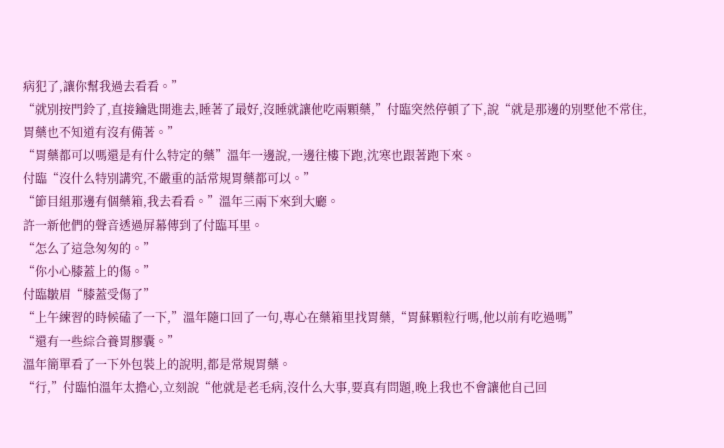病犯了,讓你幫我過去看看。”
“就別按門鈴了,直接鑰匙開進去,睡著了最好,沒睡就讓他吃兩顆藥,”付臨突然停頓了下,說“就是那邊的別墅他不常住,胃藥也不知道有沒有備著。”
“胃藥都可以嗎還是有什么特定的藥”溫年一邊說,一邊往樓下跑,沈寒也跟著跑下來。
付臨“沒什么特別講究,不嚴重的話常規胃藥都可以。”
“節目組那邊有個藥箱,我去看看。”溫年三兩下來到大廳。
許一新他們的聲音透過屏幕傳到了付臨耳里。
“怎么了這急匆匆的。”
“你小心膝蓋上的傷。”
付臨皺眉“膝蓋受傷了”
“上午練習的時候磕了一下,”溫年隨口回了一句,專心在藥箱里找胃藥,“胃蘇顆粒行嗎,他以前有吃過嗎”
“還有一些綜合養胃膠囊。”
溫年簡單看了一下外包裝上的說明,都是常規胃藥。
“行,”付臨怕溫年太擔心,立刻說“他就是老毛病,沒什么大事,要真有問題,晚上我也不會讓他自己回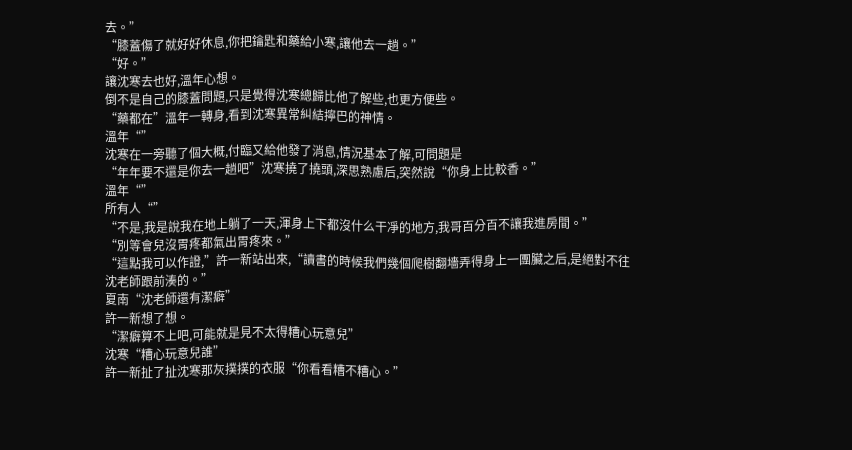去。”
“膝蓋傷了就好好休息,你把鑰匙和藥給小寒,讓他去一趟。”
“好。”
讓沈寒去也好,溫年心想。
倒不是自己的膝蓋問題,只是覺得沈寒總歸比他了解些,也更方便些。
“藥都在”溫年一轉身,看到沈寒異常糾結擰巴的神情。
溫年“”
沈寒在一旁聽了個大概,付臨又給他發了消息,情況基本了解,可問題是
“年年要不還是你去一趟吧”沈寒撓了撓頭,深思熟慮后,突然說“你身上比較香。”
溫年“”
所有人“”
“不是,我是說我在地上躺了一天,渾身上下都沒什么干凈的地方,我哥百分百不讓我進房間。”
“別等會兒沒胃疼都氣出胃疼來。”
“這點我可以作證,”許一新站出來,“讀書的時候我們幾個爬樹翻墻弄得身上一團臟之后,是絕對不往沈老師跟前湊的。”
夏南“沈老師還有潔癖”
許一新想了想。
“潔癖算不上吧,可能就是見不太得糟心玩意兒”
沈寒“糟心玩意兒誰”
許一新扯了扯沈寒那灰撲撲的衣服“你看看糟不糟心。”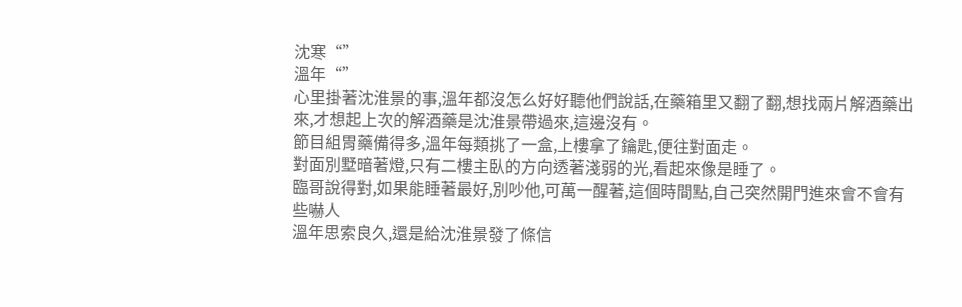沈寒“”
溫年“”
心里掛著沈淮景的事,溫年都沒怎么好好聽他們說話,在藥箱里又翻了翻,想找兩片解酒藥出來,才想起上次的解酒藥是沈淮景帶過來,這邊沒有。
節目組胃藥備得多,溫年每類挑了一盒,上樓拿了鑰匙,便往對面走。
對面別墅暗著燈,只有二樓主臥的方向透著淺弱的光,看起來像是睡了。
臨哥說得對,如果能睡著最好,別吵他,可萬一醒著,這個時間點,自己突然開門進來會不會有些嚇人
溫年思索良久,還是給沈淮景發了條信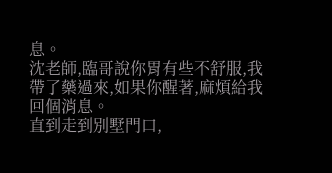息。
沈老師,臨哥說你胃有些不舒服,我帶了藥過來,如果你醒著,麻煩給我回個消息。
直到走到別墅門口,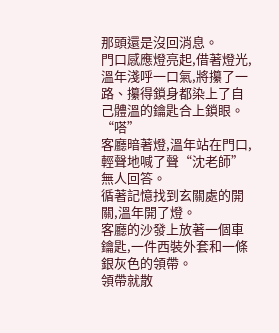那頭還是沒回消息。
門口感應燈亮起,借著燈光,溫年淺呼一口氣,將攥了一路、攥得鎖身都染上了自己體溫的鑰匙合上鎖眼。
“嗒”
客廳暗著燈,溫年站在門口,輕聲地喊了聲“沈老師”
無人回答。
循著記憶找到玄關處的開關,溫年開了燈。
客廳的沙發上放著一個車鑰匙,一件西裝外套和一條銀灰色的領帶。
領帶就散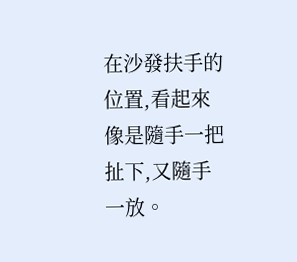在沙發扶手的位置,看起來像是隨手一把扯下,又隨手一放。